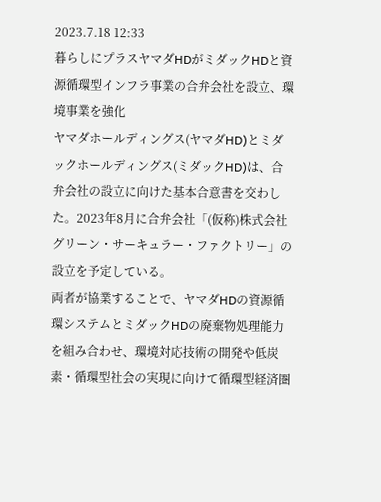2023.7.18 12:33
暮らしにプラスヤマダHDがミダックHDと資源循環型インフラ事業の合弁会社を設立、環境事業を強化
ヤマダホールディングス(ヤマダHD)とミダックホールディングス(ミダックHD)は、合弁会社の設立に向けた基本合意書を交わした。2023年8月に合弁会社「(仮称)株式会社グリーン・サーキュラー・ファクトリー」の設立を予定している。
両者が協業することで、ヤマダHDの資源循環システムとミダックHDの廃棄物処理能力を組み合わせ、環境対応技術の開発や低炭素・循環型社会の実現に向けて循環型経済圏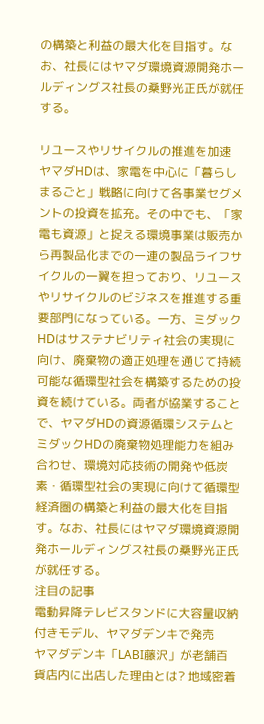の構築と利益の最大化を目指す。なお、社長にはヤマダ環境資源開発ホールディングス社長の桑野光正氏が就任する。

リユースやリサイクルの推進を加速
ヤマダHDは、家電を中心に「暮らしまるごと」戦略に向けて各事業セグメントの投資を拡充。その中でも、「家電も資源」と捉える環境事業は販売から再製品化までの一連の製品ライフサイクルの一翼を担っており、リユースやリサイクルのビジネスを推進する重要部門になっている。一方、ミダックHDはサステナビリティ社会の実現に向け、廃棄物の適正処理を通じて持続可能な循環型社会を構築するための投資を続けている。両者が協業することで、ヤマダHDの資源循環システムとミダックHDの廃棄物処理能力を組み合わせ、環境対応技術の開発や低炭素・循環型社会の実現に向けて循環型経済圏の構築と利益の最大化を目指す。なお、社長にはヤマダ環境資源開発ホールディングス社長の桑野光正氏が就任する。
注目の記事
電動昇降テレビスタンドに大容量収納付きモデル、ヤマダデンキで発売
ヤマダデンキ「LABI藤沢」が老舗百貨店内に出店した理由とは? 地域密着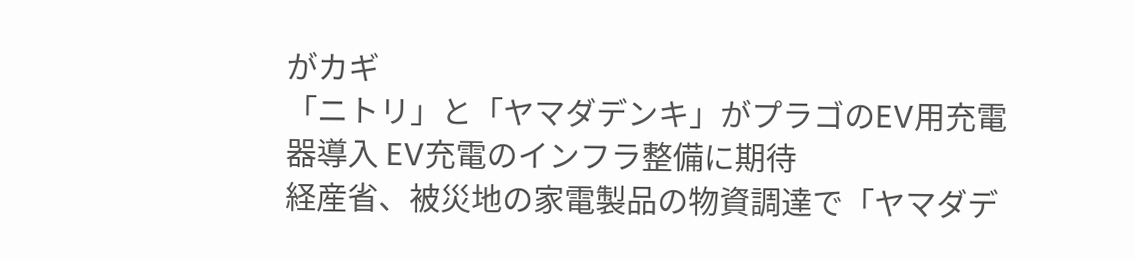がカギ
「ニトリ」と「ヤマダデンキ」がプラゴのEV用充電器導入 EV充電のインフラ整備に期待
経産省、被災地の家電製品の物資調達で「ヤマダデ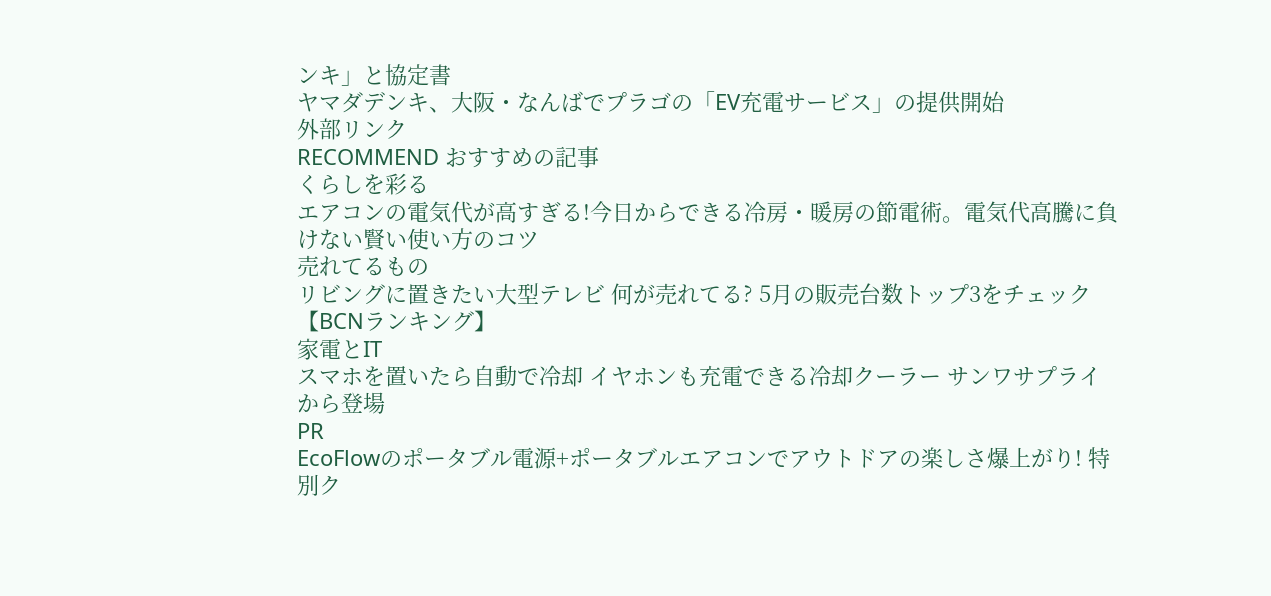ンキ」と協定書
ヤマダデンキ、大阪・なんばでプラゴの「EV充電サービス」の提供開始
外部リンク
RECOMMEND おすすめの記事
くらしを彩る
エアコンの電気代が高すぎる!今日からできる冷房・暖房の節電術。電気代高騰に負けない賢い使い方のコツ
売れてるもの
リビングに置きたい大型テレビ 何が売れてる? 5月の販売台数トップ3をチェック【BCNランキング】
家電とIT
スマホを置いたら自動で冷却 イヤホンも充電できる冷却クーラー サンワサプライから登場
PR
EcoFlowのポータブル電源+ポータブルエアコンでアウトドアの楽しさ爆上がり! 特別ク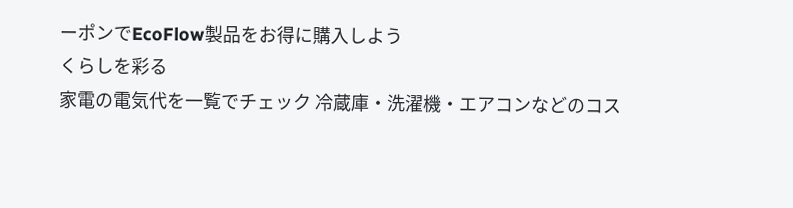ーポンでEcoFlow製品をお得に購入しよう
くらしを彩る
家電の電気代を一覧でチェック 冷蔵庫・洗濯機・エアコンなどのコス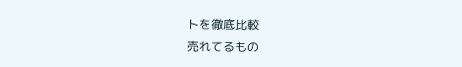トを徹底比較
売れてるもの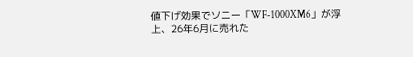値下げ効果でソニー「WF-1000XM6」が浮上、26年6月に売れた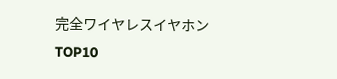完全ワイヤレスイヤホンTOP10